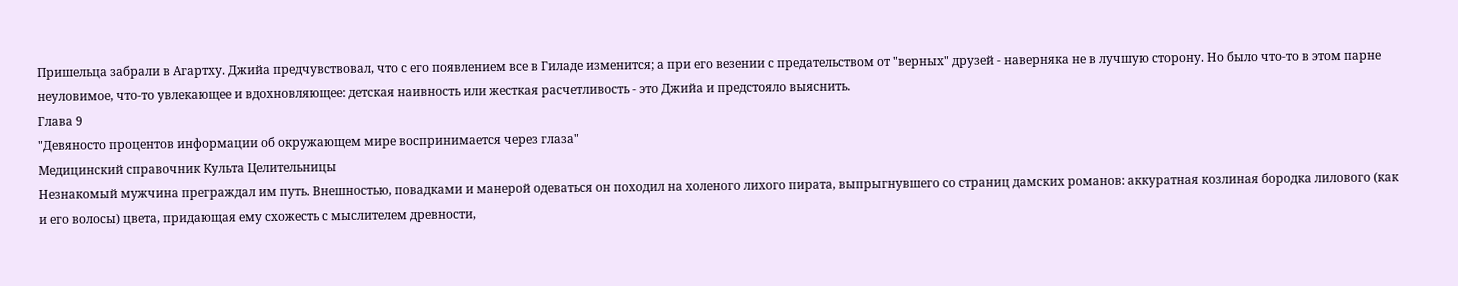Пришельца забрали в Агартху. Джийа предчувствовал, что с его появлением все в Гиладе изменится; а при его везении с предательством от "верных" друзей - наверняка не в лучшую сторону. Но было что-то в этом парне неуловимое, что-то увлекающее и вдохновляющее: детская наивность или жесткая расчетливость - это Джийа и предстояло выяснить.
Глава 9
"Девяносто процентов информации об окружающем мире воспринимается через глаза"
Медицинский справочник Культа Целительницы
Незнакомый мужчина преграждал им путь. Внешностью, повадками и манерой одеваться он походил на холеного лихого пирата, выпрыгнувшего со страниц дамских романов: аккуратная козлиная бородка лилового (как и его волосы) цвета, придающая ему схожесть с мыслителем древности,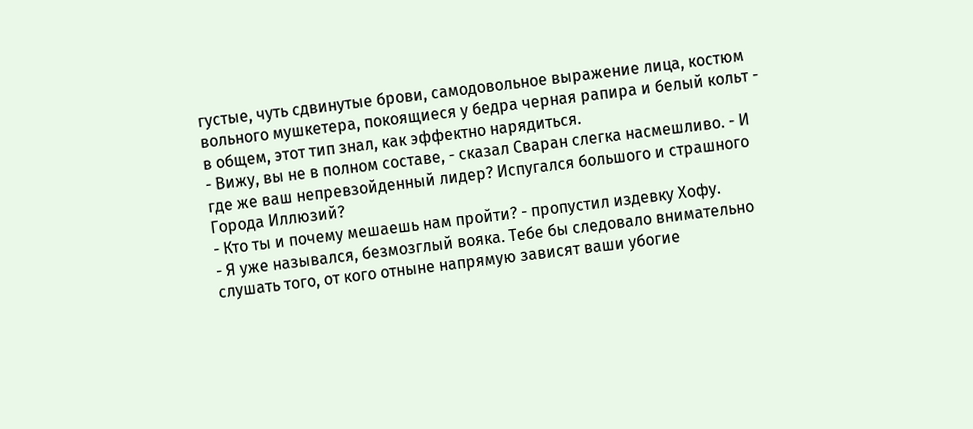густые, чуть сдвинутые брови, самодовольное выражение лица, костюм вольного мушкетера, покоящиеся у бедра черная рапира и белый кольт - в общем, этот тип знал, как эффектно нарядиться.
- Вижу, вы не в полном составе, - сказал Сваран слегка насмешливо. - И где же ваш непревзойденный лидер? Испугался большого и страшного Города Иллюзий?
- Кто ты и почему мешаешь нам пройти? - пропустил издевку Хофу.
- Я уже назывался, безмозглый вояка. Тебе бы следовало внимательно слушать того, от кого отныне напрямую зависят ваши убогие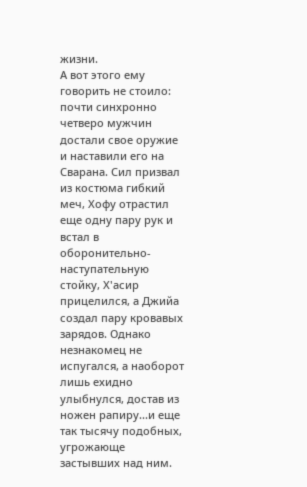жизни.
А вот этого ему говорить не стоило: почти синхронно четверо мужчин достали свое оружие и наставили его на Сварана. Сил призвал из костюма гибкий меч, Хофу отрастил еще одну пару рук и встал в оборонительно-наступательную стойку, Х'асир прицелился, а Джийа создал пару кровавых зарядов. Однако незнакомец не испугался, а наоборот лишь ехидно улыбнулся, достав из ножен рапиру...и еще так тысячу подобных, угрожающе застывших над ним.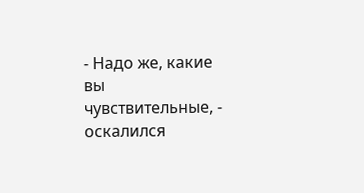- Надо же, какие вы чувствительные, - оскалился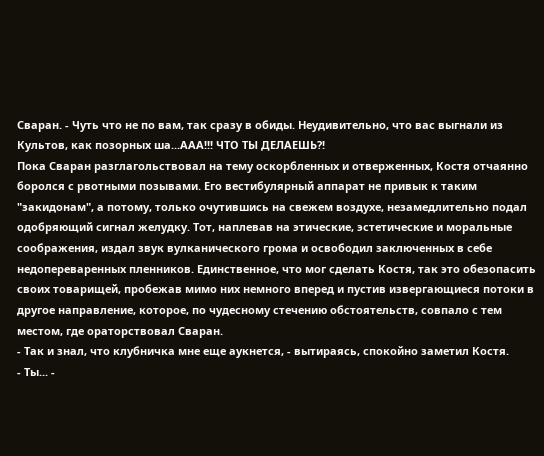Сваран. - Чуть что не по вам, так сразу в обиды. Неудивительно, что вас выгнали из Культов, как позорных ша...ААА!!! ЧТО ТЫ ДЕЛАЕШЬ?!
Пока Сваран разглагольствовал на тему оскорбленных и отверженных, Костя отчаянно боролся с рвотными позывами. Его вестибулярный аппарат не привык к таким "закидонам", а потому, только очутившись на свежем воздухе, незамедлительно подал одобряющий сигнал желудку. Тот, наплевав на этические, эстетические и моральные соображения, издал звук вулканического грома и освободил заключенных в себе недопереваренных пленников. Единственное, что мог сделать Костя, так это обезопасить своих товарищей, пробежав мимо них немного вперед и пустив извергающиеся потоки в другое направление, которое, по чудесному стечению обстоятельств, совпало с тем местом, где ораторствовал Сваран.
- Так и знал, что клубничка мне еще аукнется, - вытираясь, спокойно заметил Костя.
- Ты... -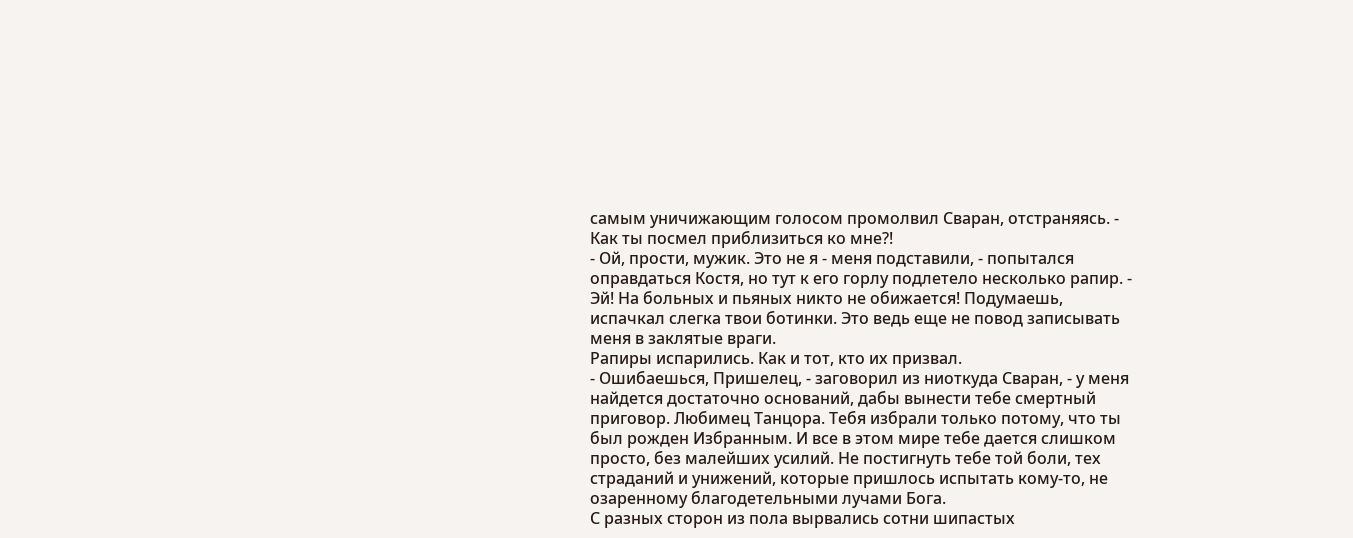самым уничижающим голосом промолвил Сваран, отстраняясь. - Как ты посмел приблизиться ко мне?!
- Ой, прости, мужик. Это не я - меня подставили, - попытался оправдаться Костя, но тут к его горлу подлетело несколько рапир. - Эй! На больных и пьяных никто не обижается! Подумаешь, испачкал слегка твои ботинки. Это ведь еще не повод записывать меня в заклятые враги.
Рапиры испарились. Как и тот, кто их призвал.
- Ошибаешься, Пришелец, - заговорил из ниоткуда Сваран, - у меня найдется достаточно оснований, дабы вынести тебе смертный приговор. Любимец Танцора. Тебя избрали только потому, что ты был рожден Избранным. И все в этом мире тебе дается слишком просто, без малейших усилий. Не постигнуть тебе той боли, тех страданий и унижений, которые пришлось испытать кому-то, не озаренному благодетельными лучами Бога.
С разных сторон из пола вырвались сотни шипастых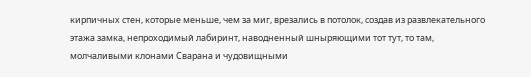кирпичных стен, которые меньше, чем за миг, врезались в потолок, создав из развлекательного этажа замка, непроходимый лабиринт, наводненный шныряющими тот тут, то там, молчаливыми клонами Сварана и чудовищными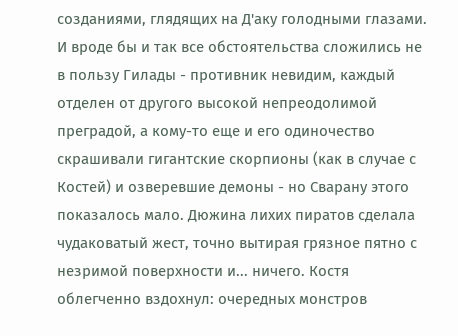созданиями, глядящих на Д'аку голодными глазами. И вроде бы и так все обстоятельства сложились не в пользу Гилады - противник невидим, каждый отделен от другого высокой непреодолимой преградой, а кому-то еще и его одиночество скрашивали гигантские скорпионы (как в случае с Костей) и озверевшие демоны - но Сварану этого показалось мало. Дюжина лихих пиратов сделала чудаковатый жест, точно вытирая грязное пятно с незримой поверхности и... ничего. Костя облегченно вздохнул: очередных монстров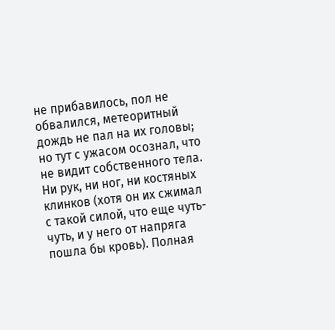не прибавилось, пол не обвалился, метеоритный дождь не пал на их головы; но тут с ужасом осознал, что не видит собственного тела. Ни рук, ни ног, ни костяных клинков (хотя он их сжимал с такой силой, что еще чуть-чуть, и у него от напряга пошла бы кровь). Полная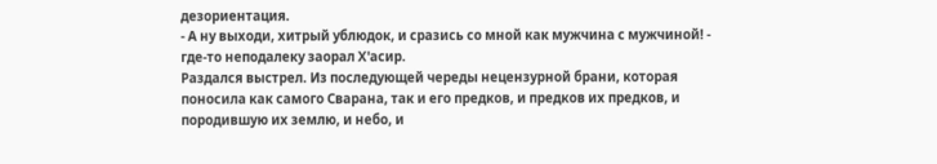дезориентация.
- А ну выходи, хитрый ублюдок, и сразись со мной как мужчина с мужчиной! - где-то неподалеку заорал Х'асир.
Раздался выстрел. Из последующей череды нецензурной брани, которая поносила как самого Сварана, так и его предков, и предков их предков, и породившую их землю, и небо, и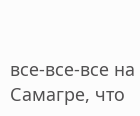все-все-все на Самагре, что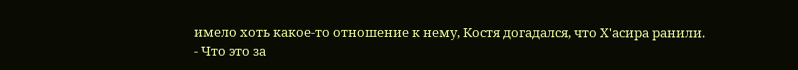имело хоть какое-то отношение к нему, Костя догадался, что Х'асира ранили.
- Что это за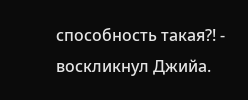способность такая?! - воскликнул Джийа.